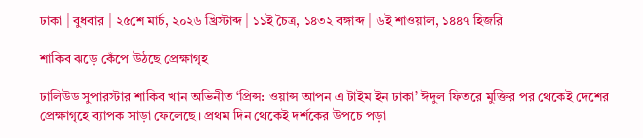ঢাকা | বুধবার | ২৫শে মার্চ, ২০২৬ খ্রিস্টাব্দ | ১১ই চৈত্র, ১৪৩২ বঙ্গাব্দ | ৬ই শাওয়াল, ১৪৪৭ হিজরি

শাকিব ঝড়ে কেঁপে উঠছে প্রেক্ষাগৃহ

ঢালিউড সুপারস্টার শাকিব খান অভিনীত ‘প্রিন্স: ওয়ান্স আপন এ টাইম ইন ঢাকা’ ঈদুল ফিতরে মুক্তির পর থেকেই দেশের প্রেক্ষাগৃহে ব্যাপক সাড়া ফেলেছে। প্রথম দিন থেকেই দর্শকের উপচে পড়া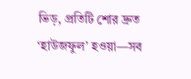ভিড়, প্রতিটি শোর দ্রুত ‘হাউজফুল’ হওয়া—সব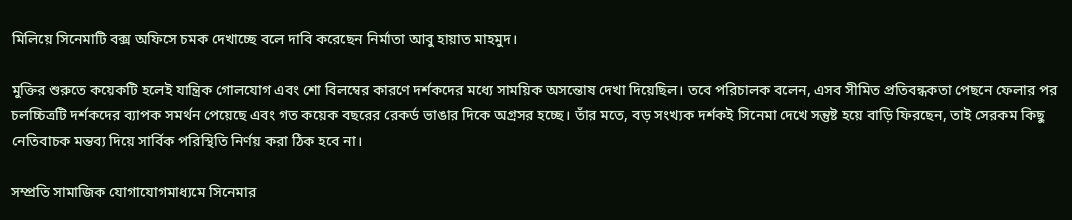মিলিয়ে সিনেমাটি বক্স অফিসে চমক দেখাচ্ছে বলে দাবি করেছেন নির্মাতা আবু হায়াত মাহমুদ।

মুক্তির শুরুতে কয়েকটি হলেই যান্ত্রিক গোলযোগ এবং শো বিলম্বের কারণে দর্শকদের মধ্যে সাময়িক অসন্তোষ দেখা দিয়েছিল। তবে পরিচালক বলেন, এসব সীমিত প্রতিবন্ধকতা পেছনে ফেলার পর চলচ্চিত্রটি দর্শকদের ব্যাপক সমর্থন পেয়েছে এবং গত কয়েক বছরের রেকর্ড ভাঙার দিকে অগ্রসর হচ্ছে। তাঁর মতে, বড় সংখ্যক দর্শকই সিনেমা দেখে সন্তুষ্ট হয়ে বাড়ি ফিরছেন, তাই সেরকম কিছু নেতিবাচক মন্তব্য দিয়ে সার্বিক পরিস্থিতি নির্ণয় করা ঠিক হবে না।

সম্প্রতি সামাজিক যোগাযোগমাধ্যমে সিনেমার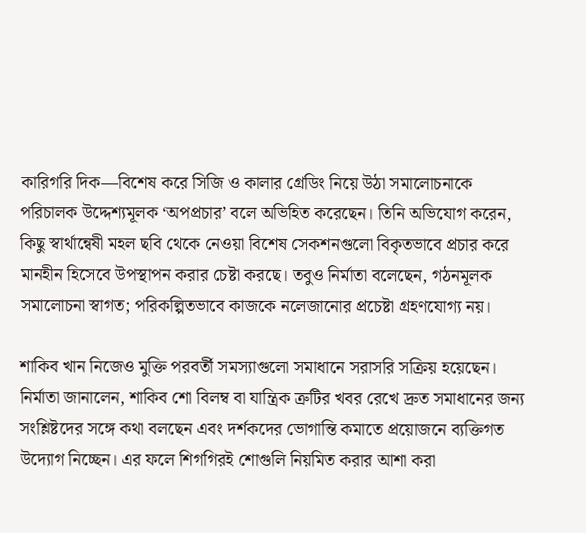কারিগরি দিক—বিশেষ করে সিজি ও কালার গ্রেডিং নিয়ে উঠা সমালোচনাকে পরিচালক উদ্দেশ্যমূলক ‘অপপ্রচার’ বলে অভিহিত করেছেন। তিনি অভিযোগ করেন, কিছু স্বার্থান্বেষী মহল ছবি থেকে নেওয়া বিশেষ সেকশনগুলো বিকৃতভাবে প্রচার করে মানহীন হিসেবে উপস্থাপন করার চেষ্টা করছে। তবুও নির্মাতা বলেছেন, গঠনমূলক সমালোচনা স্বাগত; পরিকল্পিতভাবে কাজকে নলেজানোর প্রচেষ্টা গ্রহণযোগ্য নয়।

শাকিব খান নিজেও মুক্তি পরবর্তী সমস্যাগুলো সমাধানে সরাসরি সক্রিয় হয়েছেন। নির্মাতা জানালেন, শাকিব শো বিলম্ব বা যান্ত্রিক ত্রুটির খবর রেখে দ্রুত সমাধানের জন্য সংশ্লিষ্টদের সঙ্গে কথা বলছেন এবং দর্শকদের ভোগান্তি কমাতে প্রয়োজনে ব্যক্তিগত উদ্যোগ নিচ্ছেন। এর ফলে শিগগিরই শোগুলি নিয়মিত করার আশা করা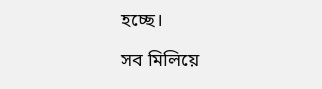হচ্ছে।

সব মিলিয়ে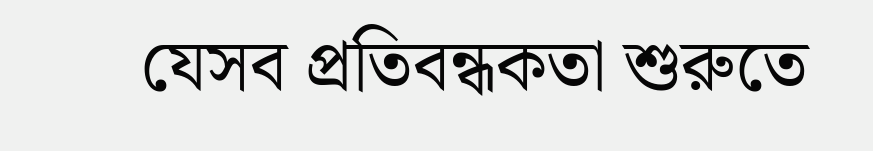যেসব প্রতিবন্ধকতা শুরুতে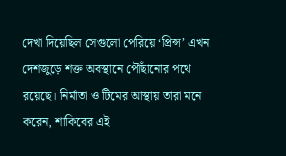দেখা দিয়েছিল সেগুলো পেরিয়ে ‘প্রিন্স’ এখন দেশজুড়ে শক্ত অবস্থানে পৌঁছানোর পথে রয়েছে। নির্মাতা ও টিমের আস্থায় তারা মনে করেন, শাকিবের এই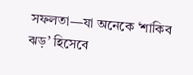সফলতা—যা অনেকে ‘শাকিব ঝড়’ হিসেবে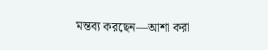মন্তব্য করছেন—আশা করা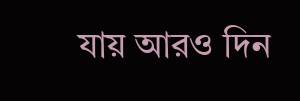যায় আরও দিন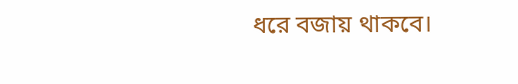ধরে বজায় থাকবে।